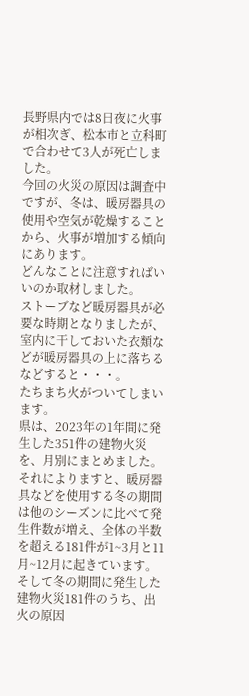長野県内では8日夜に火事が相次ぎ、松本市と立科町で合わせて3人が死亡しました。
今回の火災の原因は調査中ですが、冬は、暖房器具の使用や空気が乾燥することから、火事が増加する傾向にあります。
どんなことに注意すればいいのか取材しました。
ストーブなど暖房器具が必要な時期となりましたが、室内に干しておいた衣類などが暖房器具の上に落ちるなどすると・・・。
たちまち火がついてしまいます。
県は、2023年の1年間に発生した351件の建物火災を、月別にまとめました。
それによりますと、暖房器具などを使用する冬の期間は他のシーズンに比べて発生件数が増え、全体の半数を超える181件が1~3月と11月~12月に起きています。
そして冬の期間に発生した建物火災181件のうち、出火の原因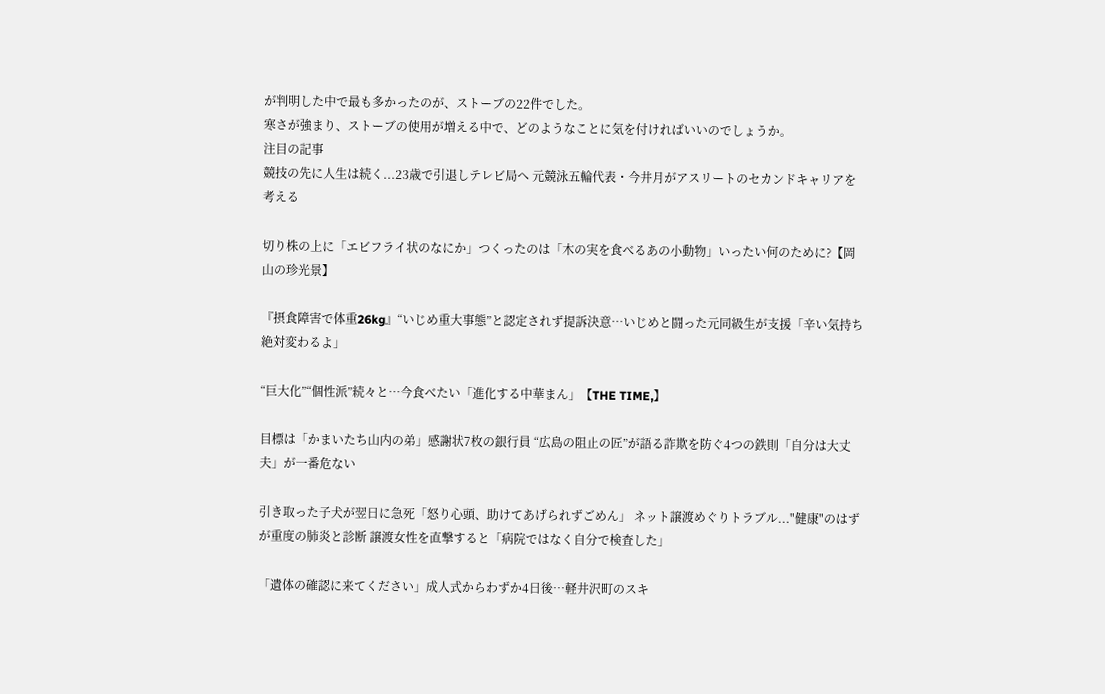が判明した中で最も多かったのが、ストーブの22件でした。
寒さが強まり、ストーブの使用が増える中で、どのようなことに気を付ければいいのでしょうか。
注目の記事
競技の先に人生は続く...23歳で引退しテレビ局へ 元競泳五輪代表・今井月がアスリートのセカンドキャリアを考える

切り株の上に「エビフライ状のなにか」つくったのは「木の実を食べるあの小動物」いったい何のために?【岡山の珍光景】

『摂食障害で体重26kg』“いじめ重大事態”と認定されず提訴決意…いじめと闘った元同級生が支援「辛い気持ち絶対変わるよ」

“巨大化”“個性派”続々と…今食べたい「進化する中華まん」【THE TIME,】

目標は「かまいたち山内の弟」感謝状7枚の銀行員 “広島の阻止の匠”が語る詐欺を防ぐ4つの鉄則「自分は大丈夫」が一番危ない

引き取った子犬が翌日に急死「怒り心頭、助けてあげられずごめん」 ネット譲渡めぐりトラブル..."健康"のはずが重度の肺炎と診断 譲渡女性を直撃すると「病院ではなく自分で検査した」

「遺体の確認に来てください」成人式からわずか4日後…軽井沢町のスキ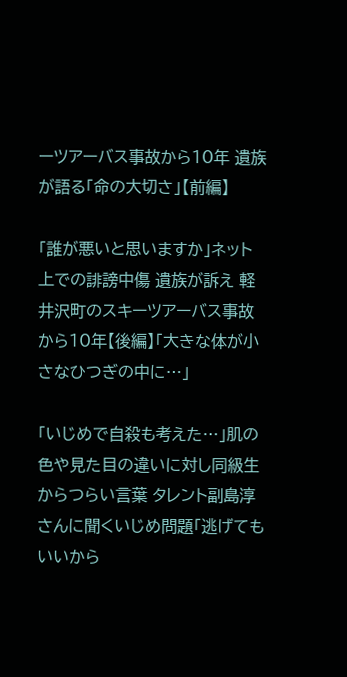ーツアーバス事故から10年 遺族が語る「命の大切さ」【前編】

「誰が悪いと思いますか」ネット上での誹謗中傷 遺族が訴え 軽井沢町のスキーツアーバス事故から10年【後編】「大きな体が小さなひつぎの中に…」

「いじめで自殺も考えた…」肌の色や見た目の違いに対し同級生からつらい言葉 タレント副島淳さんに聞くいじめ問題「逃げてもいいから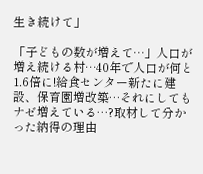生き続けて」

「子どもの数が増えて…」人口が増え続ける村…40年で人口が何と1.6倍に!給食センター新たに建設、保育園増改築…それにしてもナゼ増えている…?取材して分かった納得の理由